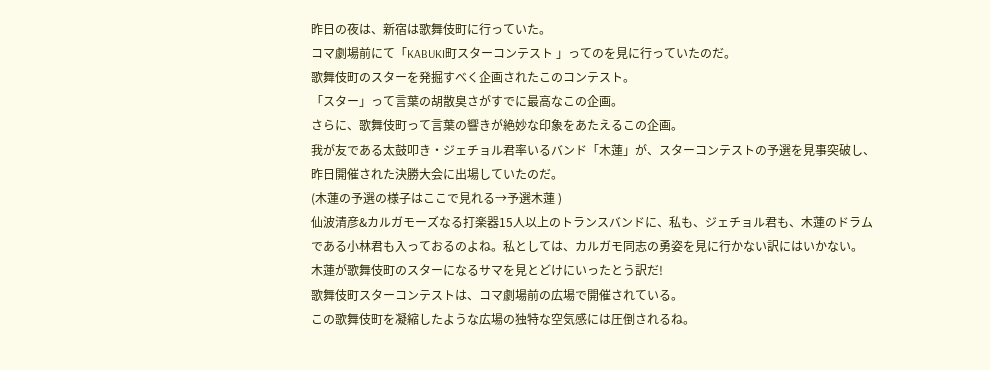昨日の夜は、新宿は歌舞伎町に行っていた。
コマ劇場前にて「KABUKI町スターコンテスト 」ってのを見に行っていたのだ。
歌舞伎町のスターを発掘すべく企画されたこのコンテスト。
「スター」って言葉の胡散臭さがすでに最高なこの企画。
さらに、歌舞伎町って言葉の響きが絶妙な印象をあたえるこの企画。
我が友である太鼓叩き・ジェチョル君率いるバンド「木蓮」が、スターコンテストの予選を見事突破し、昨日開催された決勝大会に出場していたのだ。
(木蓮の予選の様子はここで見れる→予選木蓮 )
仙波清彦&カルガモーズなる打楽器15人以上のトランスバンドに、私も、ジェチョル君も、木蓮のドラムである小林君も入っておるのよね。私としては、カルガモ同志の勇姿を見に行かない訳にはいかない。
木蓮が歌舞伎町のスターになるサマを見とどけにいったとう訳だ!
歌舞伎町スターコンテストは、コマ劇場前の広場で開催されている。
この歌舞伎町を凝縮したような広場の独特な空気感には圧倒されるね。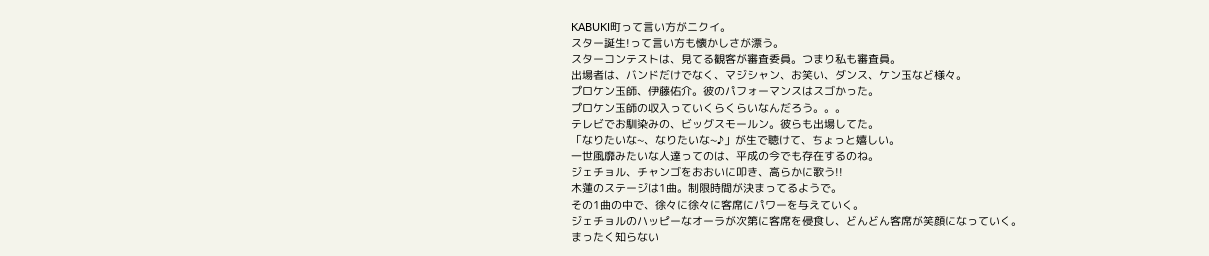KABUKI町って言い方がニクイ。
スター誕生!って言い方も懐かしさが漂う。
スターコンテストは、見てる観客が審査委員。つまり私も審査員。
出場者は、バンドだけでなく、マジシャン、お笑い、ダンス、ケン玉など様々。
プロケン玉師、伊藤佑介。彼のパフォーマンスはスゴかった。
プロケン玉師の収入っていくらくらいなんだろう。。。
テレビでお馴染みの、ビッグスモールン。彼らも出場してた。
「なりたいな~、なりたいな~♪」が生で聴けて、ちょっと嬉しい。
一世風靡みたいな人達ってのは、平成の今でも存在するのね。
ジェチョル、チャンゴをおおいに叩き、高らかに歌う!!
木蓮のステージは1曲。制限時間が決まってるようで。
その1曲の中で、徐々に徐々に客席にパワーを与えていく。
ジェチョルのハッピーなオーラが次第に客席を侵食し、どんどん客席が笑顔になっていく。
まったく知らない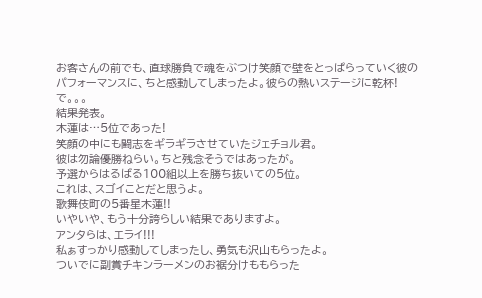お客さんの前でも、直球勝負で魂をぶつけ笑顔で壁をとっぱらっていく彼のパフォーマンスに、ちと感動してしまったよ。彼らの熱いステージに乾杯!
で。。。
結果発表。
木蓮は…5位であった!
笑顔の中にも闘志をギラギラさせていたジェチョル君。
彼は勿論優勝ねらい。ちと残念そうではあったが。
予選からはるばる100組以上を勝ち抜いての5位。
これは、スゴイことだと思うよ。
歌舞伎町の5番星木蓮!!
いやいや、もう十分誇らしい結果でありますよ。
アンタらは、エライ!!!
私ぁすっかり感動してしまったし、勇気も沢山もらったよ。
ついでに副賞チキンラーメンのお裾分けももらった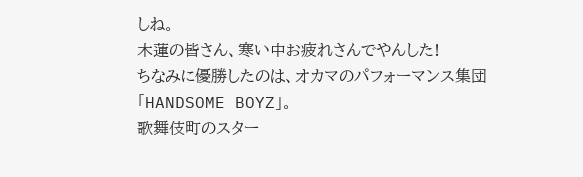しね。
木蓮の皆さん、寒い中お疲れさんでやんした!
ちなみに優勝したのは、オカマのパフォーマンス集団「HANDSOME BOYZ」。
歌舞伎町のスター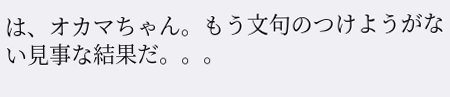は、オカマちゃん。もう文句のつけようがない見事な結果だ。。。